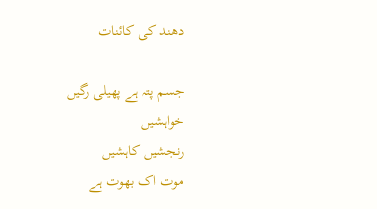دھند کی کائنات

جسم پتہ ہے پھیلی رگیں خواہشیں
رنجشیں کاہشیں
موت اک بھوت ہے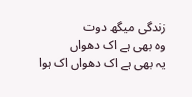زندگی میگھ دوت
وہ بھی ہے اک دھواں
یہ بھی ہے اک دھواں اک ہوا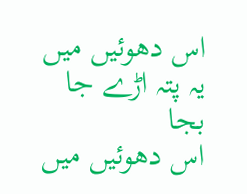اس دھوئیں میں یہ پتہ اڑے جا بجا
اس دھوئیں میں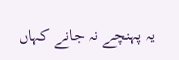یہ پہنچے نہ جانے کہاں